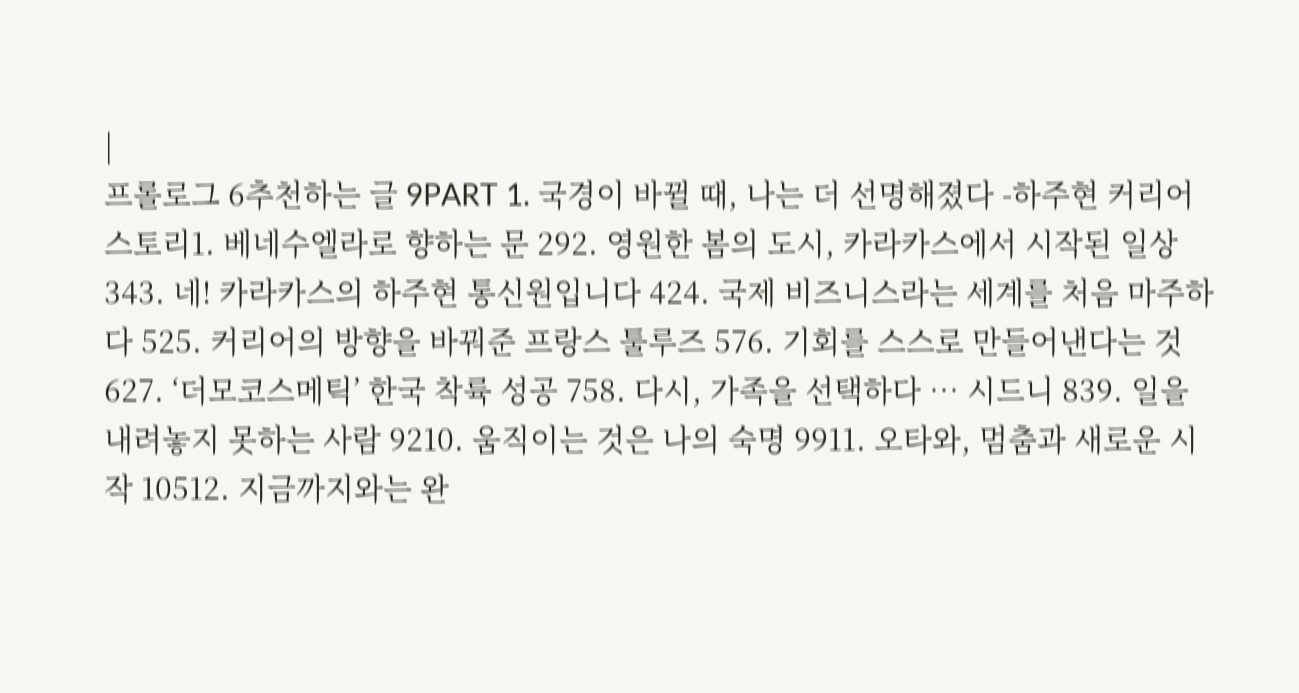|
프롤로그 6추천하는 글 9PART 1. 국경이 바뀔 때, 나는 더 선명해졌다 -하주현 커리어 스토리1. 베네수엘라로 향하는 문 292. 영원한 봄의 도시, 카라카스에서 시작된 일상 343. 네! 카라카스의 하주현 통신원입니다 424. 국제 비즈니스라는 세계를 처음 마주하다 525. 커리어의 방향을 바꿔준 프랑스 툴루즈 576. 기회를 스스로 만들어낸다는 것 627. ‘더모코스메틱’ 한국 착륙 성공 758. 다시, 가족을 선택하다 … 시드니 839. 일을 내려놓지 못하는 사람 9210. 움직이는 것은 나의 숙명 9911. 오타와, 멈춤과 새로운 시작 10512. 지금까지와는 완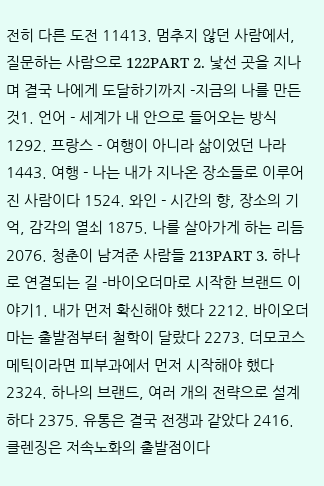전히 다른 도전 11413. 멈추지 않던 사람에서, 질문하는 사람으로 122PART 2. 낯선 곳을 지나며 결국 나에게 도달하기까지 -지금의 나를 만든 것1. 언어 - 세계가 내 안으로 들어오는 방식 1292. 프랑스 - 여행이 아니라 삶이었던 나라 1443. 여행 - 나는 내가 지나온 장소들로 이루어진 사람이다 1524. 와인 - 시간의 향, 장소의 기억, 감각의 열쇠 1875. 나를 살아가게 하는 리듬 2076. 청춘이 남겨준 사람들 213PART 3. 하나로 연결되는 길 -바이오더마로 시작한 브랜드 이야기1. 내가 먼저 확신해야 했다 2212. 바이오더마는 출발점부터 철학이 달랐다 2273. 더모코스메틱이라면 피부과에서 먼저 시작해야 했다 2324. 하나의 브랜드, 여러 개의 전략으로 설계하다 2375. 유통은 결국 전쟁과 같았다 2416. 클렌징은 저속노화의 출발점이다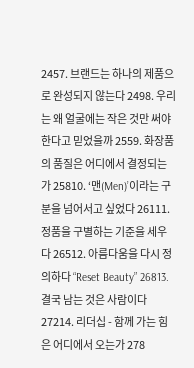2457. 브랜드는 하나의 제품으로 완성되지 않는다 2498. 우리는 왜 얼굴에는 작은 것만 써야 한다고 믿었을까 2559. 화장품의 품질은 어디에서 결정되는가 25810. ‘맨(Men)’이라는 구분을 넘어서고 싶었다 26111. 정품을 구별하는 기준을 세우다 26512. 아름다움을 다시 정의하다 “Reset Beauty” 26813. 결국 남는 것은 사람이다 27214. 리더십 - 함께 가는 힘은 어디에서 오는가 278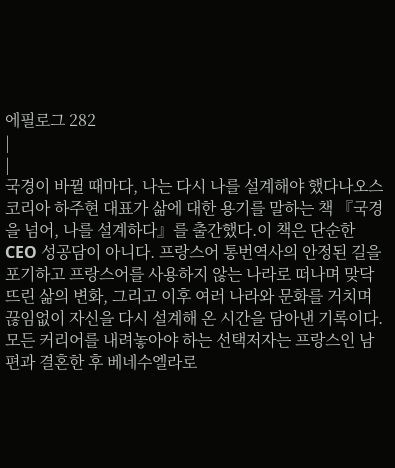에필로그 282
|
|
국경이 바뀔 때마다, 나는 다시 나를 설계해야 했다나오스 코리아 하주현 대표가 삶에 대한 용기를 말하는 책 『국경을 넘어, 나를 설계하다』를 출간했다.이 책은 단순한 CEO 성공담이 아니다. 프랑스어 통번역사의 안정된 길을 포기하고 프랑스어를 사용하지 않는 나라로 떠나며 맞닥뜨린 삶의 변화, 그리고 이후 여러 나라와 문화를 거치며 끊임없이 자신을 다시 설계해 온 시간을 담아낸 기록이다.모든 커리어를 내려놓아야 하는 선택저자는 프랑스인 남편과 결혼한 후 베네수엘라로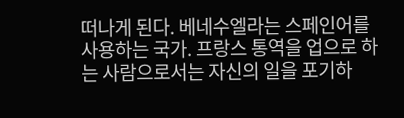떠나게 된다. 베네수엘라는 스페인어를 사용하는 국가. 프랑스 통역을 업으로 하는 사람으로서는 자신의 일을 포기하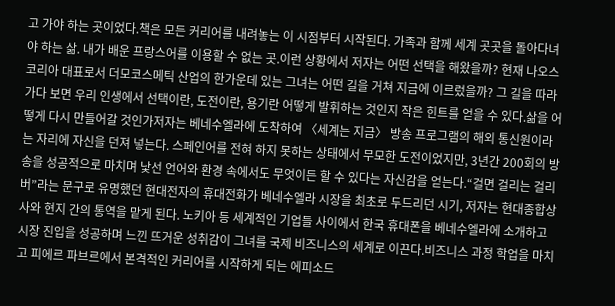고 가야 하는 곳이었다.책은 모든 커리어를 내려놓는 이 시점부터 시작된다. 가족과 함께 세계 곳곳을 돌아다녀야 하는 삶. 내가 배운 프랑스어를 이용할 수 없는 곳.이런 상황에서 저자는 어떤 선택을 해왔을까? 현재 나오스 코리아 대표로서 더모코스메틱 산업의 한가운데 있는 그녀는 어떤 길을 거쳐 지금에 이르렀을까? 그 길을 따라가다 보면 우리 인생에서 선택이란, 도전이란, 용기란 어떻게 발휘하는 것인지 작은 힌트를 얻을 수 있다.삶을 어떻게 다시 만들어갈 것인가저자는 베네수엘라에 도착하여 〈세계는 지금〉 방송 프로그램의 해외 통신원이라는 자리에 자신을 던져 넣는다. 스페인어를 전혀 하지 못하는 상태에서 무모한 도전이었지만, 3년간 200회의 방송을 성공적으로 마치며 낯선 언어와 환경 속에서도 무엇이든 할 수 있다는 자신감을 얻는다.“걸면 걸리는 걸리버”라는 문구로 유명했던 현대전자의 휴대전화가 베네수엘라 시장을 최초로 두드리던 시기, 저자는 현대종합상사와 현지 간의 통역을 맡게 된다. 노키아 등 세계적인 기업들 사이에서 한국 휴대폰을 베네수엘라에 소개하고 시장 진입을 성공하며 느낀 뜨거운 성취감이 그녀를 국제 비즈니스의 세계로 이끈다.비즈니스 과정 학업을 마치고 피에르 파브르에서 본격적인 커리어를 시작하게 되는 에피소드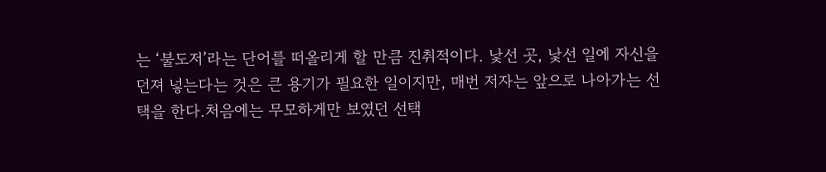는 ‘불도저’라는 단어를 떠올리게 할 만큼 진취적이다. 낯선 곳, 낯선 일에 자신을 던져 넣는다는 것은 큰 용기가 필요한 일이지만, 매번 저자는 앞으로 나아가는 선택을 한다.처음에는 무모하게만 보였던 선택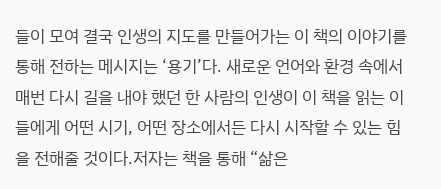들이 모여 결국 인생의 지도를 만들어가는 이 책의 이야기를 통해 전하는 메시지는 ‘용기’다. 새로운 언어와 환경 속에서 매번 다시 길을 내야 했던 한 사람의 인생이 이 책을 읽는 이들에게 어떤 시기, 어떤 장소에서든 다시 시작할 수 있는 힘을 전해줄 것이다.저자는 책을 통해 “삶은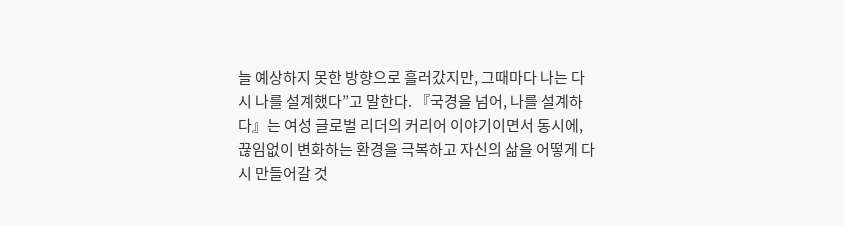늘 예상하지 못한 방향으로 흘러갔지만, 그때마다 나는 다시 나를 설계했다”고 말한다. 『국경을 넘어, 나를 설계하다』는 여성 글로벌 리더의 커리어 이야기이면서 동시에, 끊임없이 변화하는 환경을 극복하고 자신의 삶을 어떻게 다시 만들어갈 것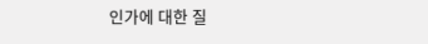인가에 대한 질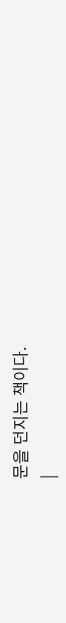문을 던지는 책이다.
|